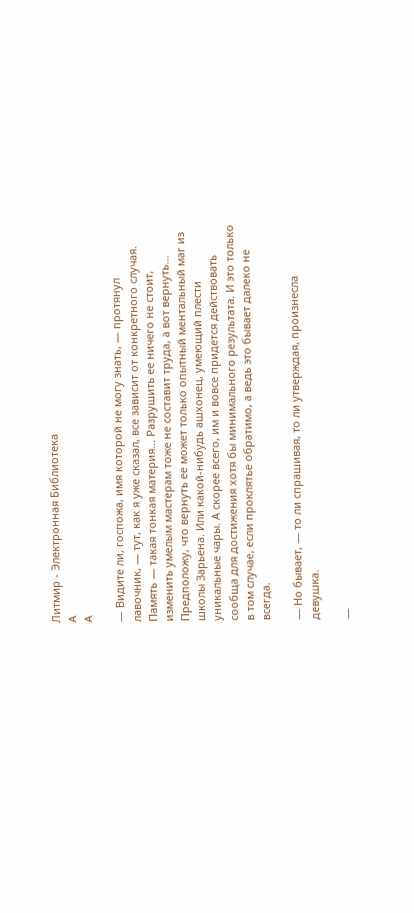Литмир - Электронная Библиотека
A
A

— Видите ли, госпожа, имя которой не могу знать, — протянул лавочник, — тут, как я уже сказал, все зависит от конкретного случая. Память — такая тонкая материя… Разрушить ее ничего не стоит, изменить умелым мастерам тоже не составит труда, а вот вернуть… Предположу, что вернуть ее может только опытный ментальный маг из школы Зарьена. Или какой-нибудь ашхонец, умеющий плести уникальные чары. А скорее всего, им и вовсе придется действовать сообща для достижения хотя бы минимального результата. И это только в том случае, если проклятье обратимо, а ведь это бывает далеко не всегда.

— Но бывает, — то ли спрашивая, то ли утверждая, произнесла девушка.

—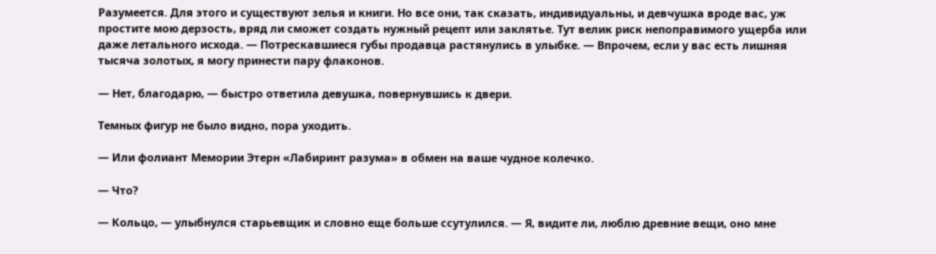Разумеется. Для этого и существуют зелья и книги. Но все они, так сказать, индивидуальны, и девчушка вроде вас, уж простите мою дерзость, вряд ли сможет создать нужный рецепт или заклятье. Тут велик риск непоправимого ущерба или даже летального исхода. — Потрескавшиеся губы продавца растянулись в улыбке. — Впрочем, если у вас есть лишняя тысяча золотых, я могу принести пару флаконов.

— Нет, благодарю, — быстро ответила девушка, повернувшись к двери.

Темных фигур не было видно, пора уходить.

— Или фолиант Мемории Этерн «Лабиринт разума» в обмен на ваше чудное колечко.

— Что?

— Кольцо, — улыбнулся старьевщик и словно еще больше ссутулился. — Я, видите ли, люблю древние вещи, оно мне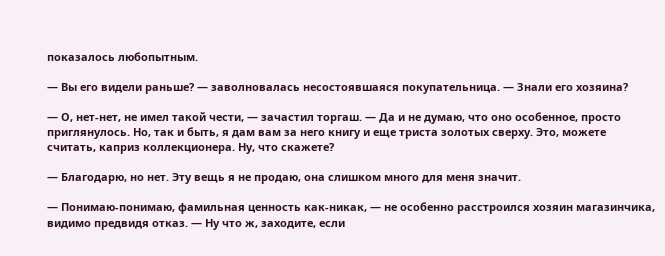показалось любопытным.

— Вы его видели раньше? — заволновалась несостоявшаяся покупательница. — Знали его хозяина?

— О, нет-нет, не имел такой чести, — зачастил торгаш. — Да и не думаю, что оно особенное, просто приглянулось. Но, так и быть, я дам вам за него книгу и еще триста золотых сверху. Это, можете считать, каприз коллекционера. Ну, что скажете?

— Благодарю, но нет. Эту вещь я не продаю, она слишком много для меня значит.

— Понимаю-понимаю, фамильная ценность как-никак, — не особенно расстроился хозяин магазинчика, видимо предвидя отказ. — Ну что ж, заходите, если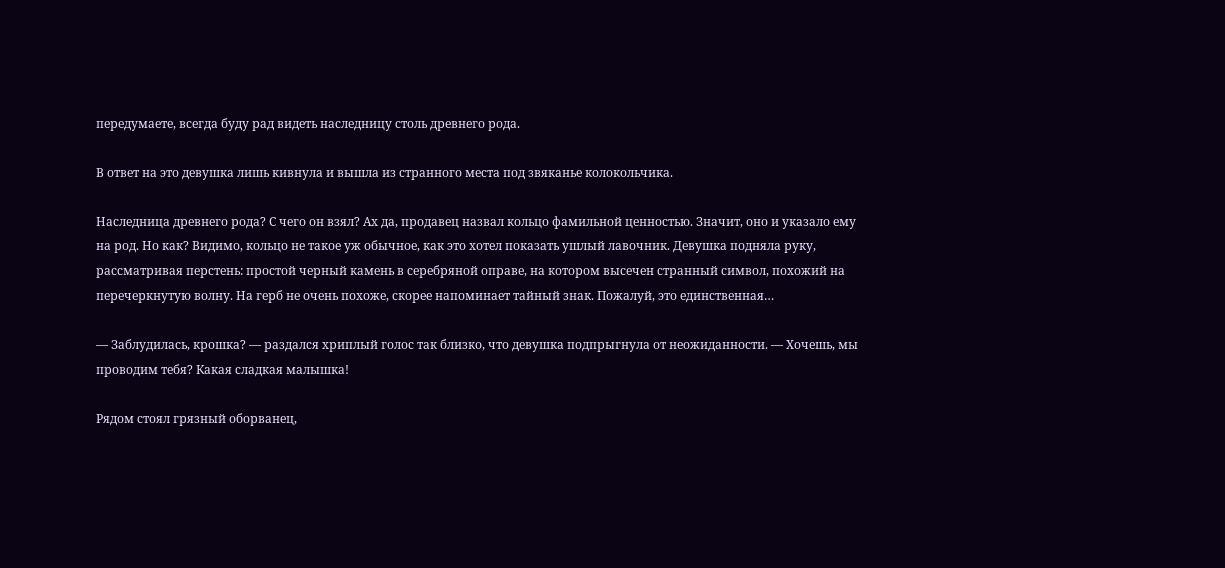передумаете, всегда буду рад видеть наследницу столь древнего рода.

В ответ на это девушка лишь кивнула и вышла из странного места под звяканье колокольчика.

Наследница древнего рода? С чего он взял? Ах да, продавец назвал кольцо фамильной ценностью. Значит, оно и указало ему на род. Но как? Видимо, кольцо не такое уж обычное, как это хотел показать ушлый лавочник. Девушка подняла руку, рассматривая перстень: простой черный камень в серебряной оправе, на котором высечен странный символ, похожий на перечеркнутую волну. На герб не очень похоже, скорее напоминает тайный знак. Пожалуй, это единственная…

— Заблудилась, крошка? — раздался хриплый голос так близко, что девушка подпрыгнула от неожиданности. — Хочешь, мы проводим тебя? Какая сладкая малышка!

Рядом стоял грязный оборванец,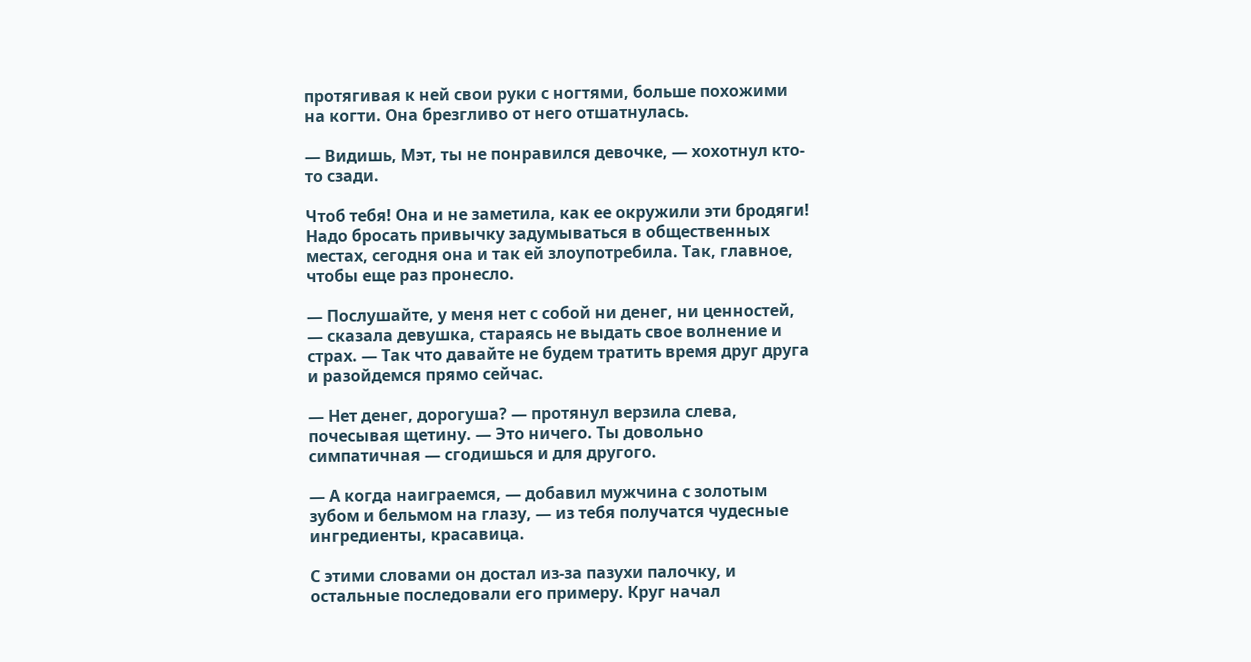протягивая к ней свои руки с ногтями, больше похожими на когти. Она брезгливо от него отшатнулась.

— Видишь, Мэт, ты не понравился девочке, — хохотнул кто-то сзади.

Чтоб тебя! Она и не заметила, как ее окружили эти бродяги! Надо бросать привычку задумываться в общественных местах, сегодня она и так ей злоупотребила. Так, главное, чтобы еще раз пронесло.

— Послушайте, у меня нет с собой ни денег, ни ценностей, — сказала девушка, стараясь не выдать свое волнение и страх. — Так что давайте не будем тратить время друг друга и разойдемся прямо сейчас.

— Нет денег, дорогуша? — протянул верзила слева, почесывая щетину. — Это ничего. Ты довольно симпатичная — сгодишься и для другого.

— А когда наиграемся, — добавил мужчина с золотым зубом и бельмом на глазу, — из тебя получатся чудесные ингредиенты, красавица.

С этими словами он достал из-за пазухи палочку, и остальные последовали его примеру. Круг начал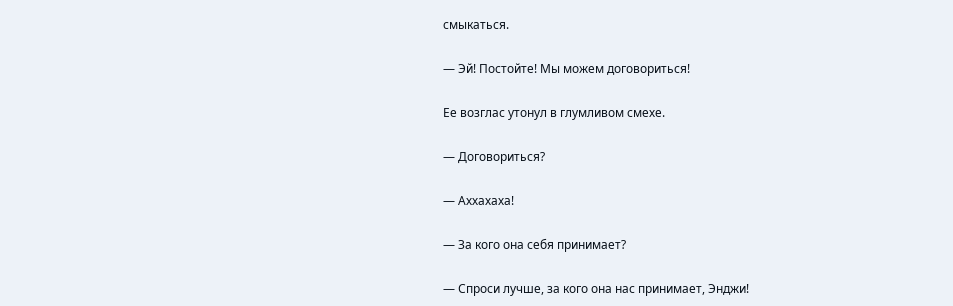смыкаться.

— Эй! Постойте! Мы можем договориться!

Ее возглас утонул в глумливом смехе.

— Договориться?

— Аххахаха!

— За кого она себя принимает?

— Спроси лучше, за кого она нас принимает, Энджи!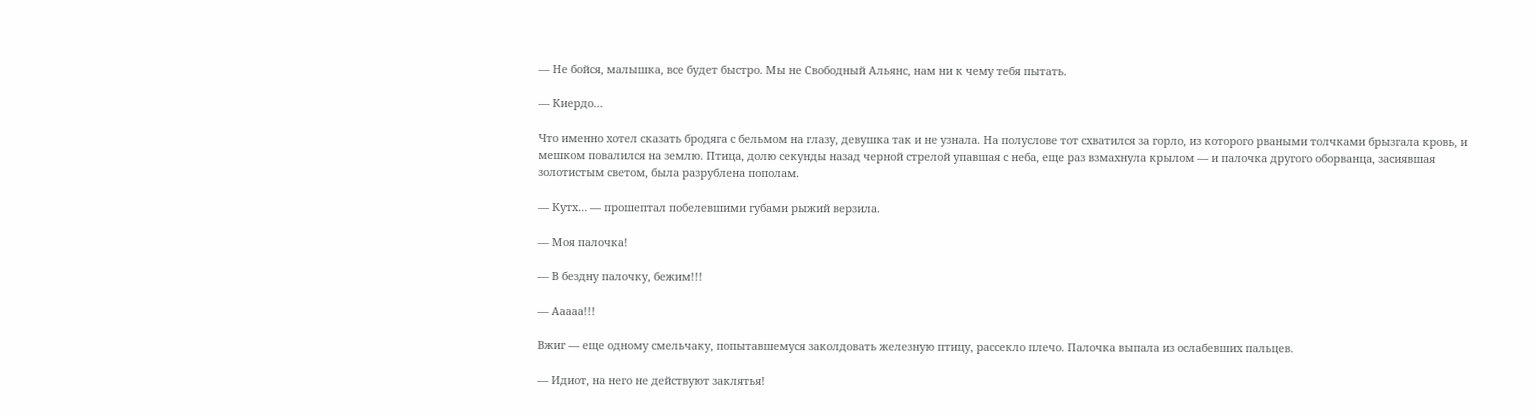— Не бойся, малышка, все будет быстро. Мы не Свободный Альянс, нам ни к чему тебя пытать.

— Киердо…

Что именно хотел сказать бродяга с бельмом на глазу, девушка так и не узнала. На полуслове тот схватился за горло, из которого рваными толчками брызгала кровь, и мешком повалился на землю. Птица, долю секунды назад черной стрелой упавшая с неба, еще раз взмахнула крылом — и палочка другого оборванца, засиявшая золотистым светом, была разрублена пополам.

— Кутх… — прошептал побелевшими губами рыжий верзила.

— Моя палочка!

— В бездну палочку, бежим!!!

— Ааааа!!!

Вжиг — еще одному смельчаку, попытавшемуся заколдовать железную птицу, рассекло плечо. Палочка выпала из ослабевших пальцев.

— Идиот, на него не действуют заклятья!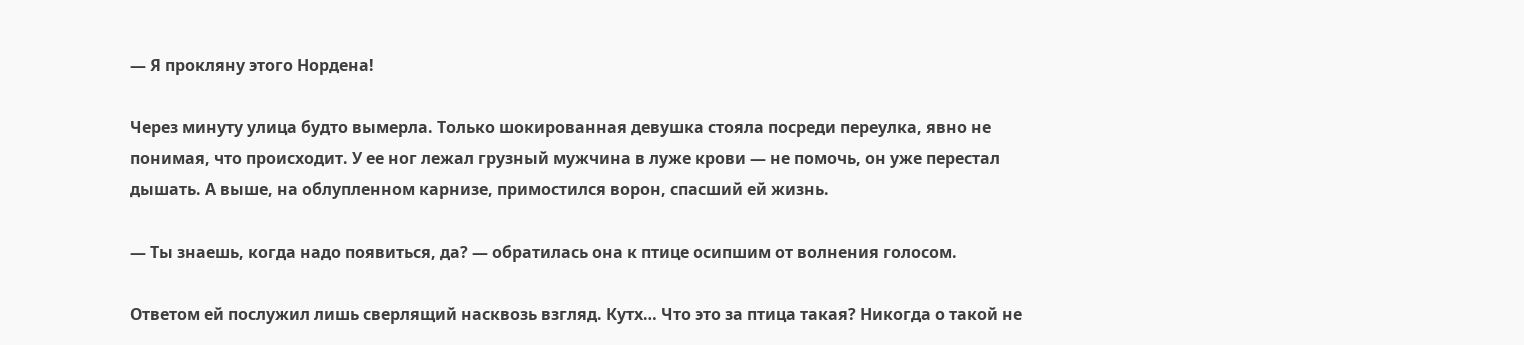— Я прокляну этого Нордена!

Через минуту улица будто вымерла. Только шокированная девушка стояла посреди переулка, явно не понимая, что происходит. У ее ног лежал грузный мужчина в луже крови — не помочь, он уже перестал дышать. А выше, на облупленном карнизе, примостился ворон, спасший ей жизнь.

— Ты знаешь, когда надо появиться, да? — обратилась она к птице осипшим от волнения голосом.

Ответом ей послужил лишь сверлящий насквозь взгляд. Кутх… Что это за птица такая? Никогда о такой не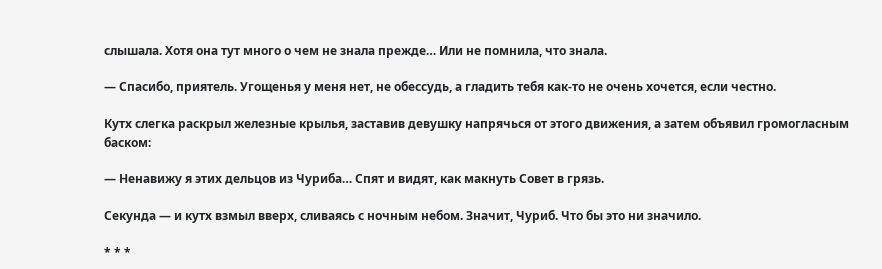слышала. Хотя она тут много о чем не знала прежде… Или не помнила, что знала.

— Спасибо, приятель. Угощенья у меня нет, не обессудь, а гладить тебя как-то не очень хочется, если честно.

Кутх слегка раскрыл железные крылья, заставив девушку напрячься от этого движения, а затем объявил громогласным баском:

— Ненавижу я этих дельцов из Чуриба… Спят и видят, как макнуть Совет в грязь.

Секунда — и кутх взмыл вверх, сливаясь с ночным небом. Значит, Чуриб. Что бы это ни значило.

* * *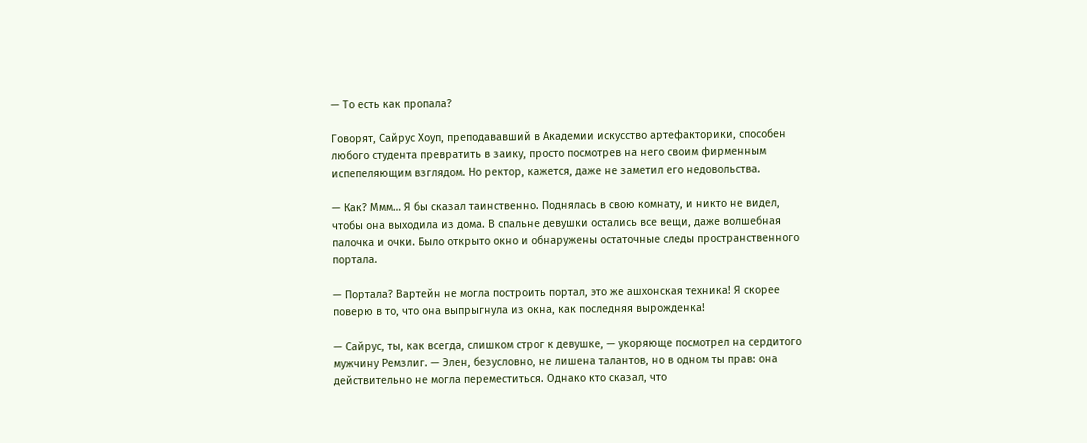— То есть как пропала?

Говорят, Сайрус Хоуп, преподававший в Академии искусство артефакторики, способен любого студента превратить в заику, просто посмотрев на него своим фирменным испепеляющим взглядом. Но ректор, кажется, даже не заметил его недовольства.

— Как? Ммм… Я бы сказал таинственно. Поднялась в свою комнату, и никто не видел, чтобы она выходила из дома. В спальне девушки остались все вещи, даже волшебная палочка и очки. Было открыто окно и обнаружены остаточные следы пространственного портала.

— Портала? Вартейн не могла построить портал, это же ашхонская техника! Я скорее поверю в то, что она выпрыгнула из окна, как последняя вырожденка!

— Сайрус, ты, как всегда, слишком строг к девушке, — укоряюще посмотрел на сердитого мужчину Ремзлиг. — Элен, безусловно, не лишена талантов, но в одном ты прав: она действительно не могла переместиться. Однако кто сказал, что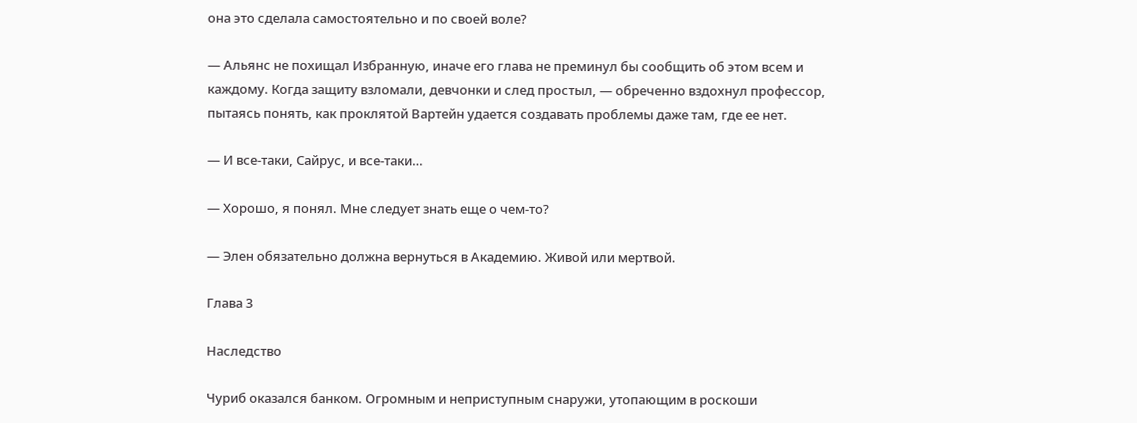она это сделала самостоятельно и по своей воле?

— Альянс не похищал Избранную, иначе его глава не преминул бы сообщить об этом всем и каждому. Когда защиту взломали, девчонки и след простыл, — обреченно вздохнул профессор, пытаясь понять, как проклятой Вартейн удается создавать проблемы даже там, где ее нет.

— И все-таки, Сайрус, и все-таки…

— Хорошо, я понял. Мне следует знать еще о чем-то?

— Элен обязательно должна вернуться в Академию. Живой или мертвой.

Глава 3

Наследство

Чуриб оказался банком. Огромным и неприступным снаружи, утопающим в роскоши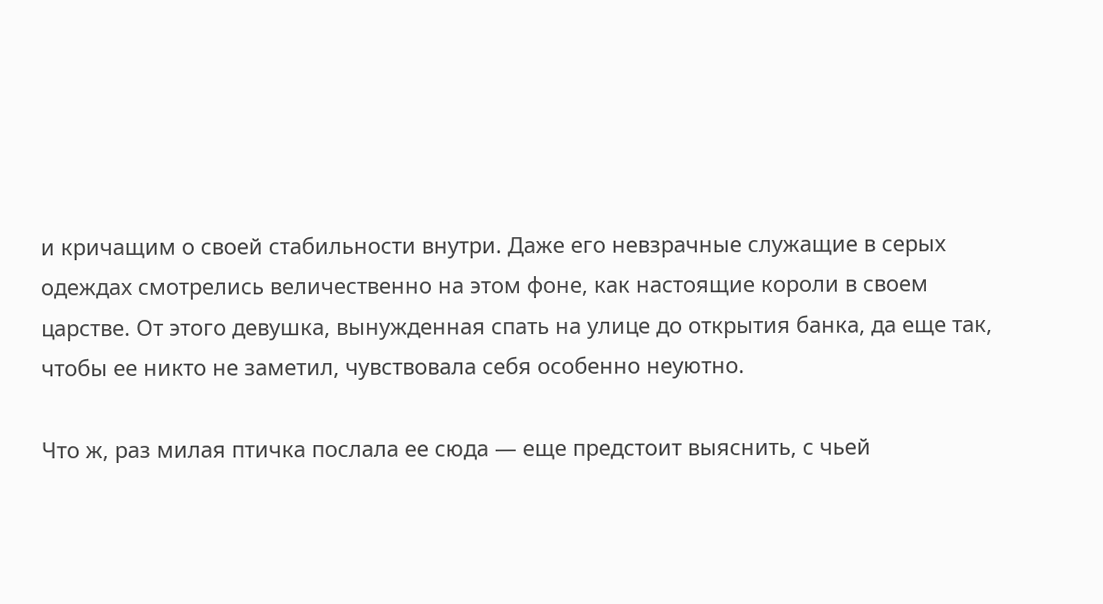и кричащим о своей стабильности внутри. Даже его невзрачные служащие в серых одеждах смотрелись величественно на этом фоне, как настоящие короли в своем царстве. От этого девушка, вынужденная спать на улице до открытия банка, да еще так, чтобы ее никто не заметил, чувствовала себя особенно неуютно.

Что ж, раз милая птичка послала ее сюда — еще предстоит выяснить, с чьей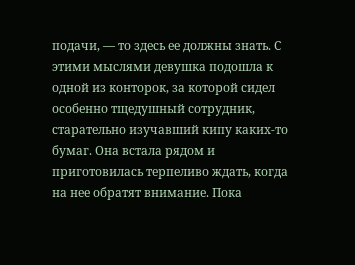подачи, — то здесь ее должны знать. С этими мыслями девушка подошла к одной из конторок, за которой сидел особенно тщедушный сотрудник, старательно изучавший кипу каких-то бумаг. Она встала рядом и приготовилась терпеливо ждать, когда на нее обратят внимание. Пока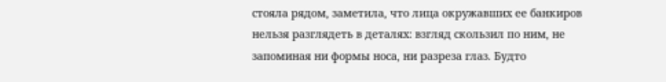стояла рядом, заметила, что лица окружавших ее банкиров нельзя разглядеть в деталях: взгляд скользил по ним, не запоминая ни формы носа, ни разреза глаз. Будто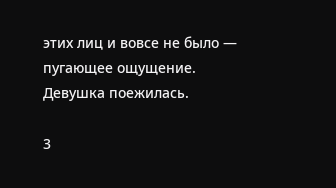этих лиц и вовсе не было — пугающее ощущение. Девушка поежилась.

3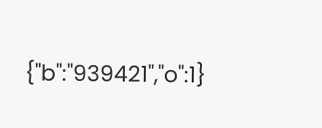{"b":"939421","o":1}